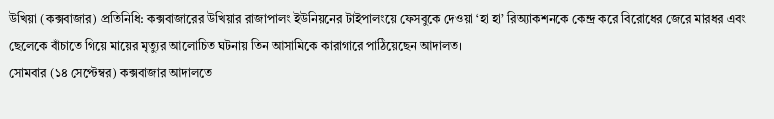উখিয়া (কক্সবাজার) প্রতিনিধি: কক্সবাজারের উখিয়ার রাজাপালং ইউনিয়নের টাইপালংয়ে ফেসবুকে দেওয়া ‘হা হা’ রিঅ্যাকশনকে কেন্দ্র করে বিরোধের জেরে মারধর এবং ছেলেকে বাঁচাতে গিয়ে মায়ের মৃত্যুর আলোচিত ঘটনায় তিন আসামিকে কারাগারে পাঠিয়েছেন আদালত।
সোমবার (১৪ সেপ্টেম্বর) কক্সবাজার আদালতে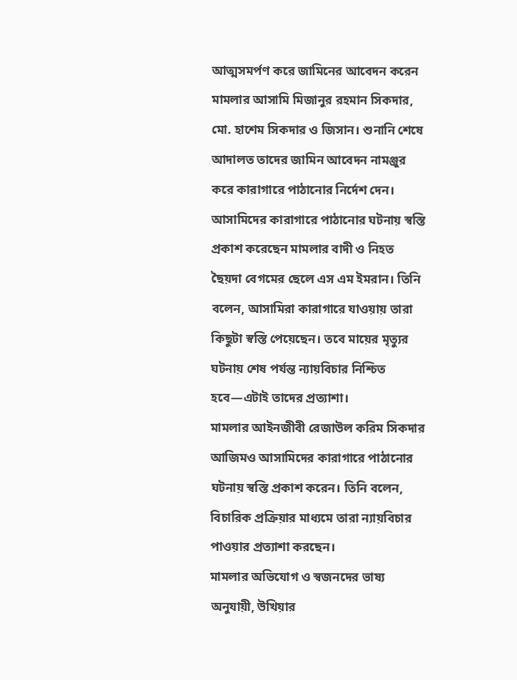আত্মসমর্পণ করে জামিনের আবেদন করেন মামলার আসামি মিজানুর রহমান সিকদার, মো. হাশেম সিকদার ও জিসান। শুনানি শেষে আদালত তাদের জামিন আবেদন নামঞ্জুর করে কারাগারে পাঠানোর নির্দেশ দেন।
আসামিদের কারাগারে পাঠানোর ঘটনায় স্বস্তি প্রকাশ করেছেন মামলার বাদী ও নিহত ছৈয়দা বেগমের ছেলে এস এম ইমরান। তিনি বলেন, আসামিরা কারাগারে যাওয়ায় তারা কিছুটা স্বস্তি পেয়েছেন। তবে মায়ের মৃত্যুর ঘটনায় শেষ পর্যন্ত ন্যায়বিচার নিশ্চিত হবে—এটাই তাদের প্রত্যাশা।
মামলার আইনজীবী রেজাউল করিম সিকদার আজিমও আসামিদের কারাগারে পাঠানোর ঘটনায় স্বস্তি প্রকাশ করেন। তিনি বলেন, বিচারিক প্রক্রিয়ার মাধ্যমে তারা ন্যায়বিচার পাওয়ার প্রত্যাশা করছেন।
মামলার অভিযোগ ও স্বজনদের ভাষ্য অনুযায়ী, উখিয়ার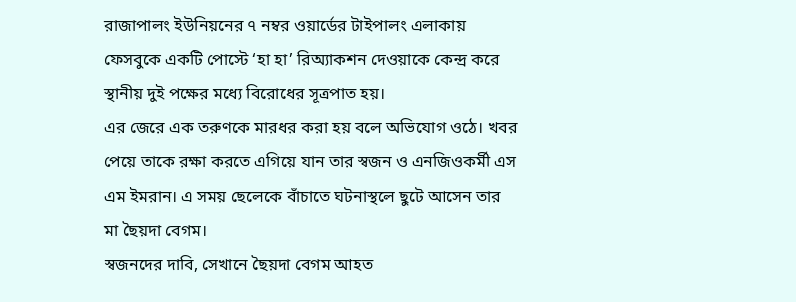রাজাপালং ইউনিয়নের ৭ নম্বর ওয়ার্ডের টাইপালং এলাকায় ফেসবুকে একটি পোস্টে ‘হা হা’ রিঅ্যাকশন দেওয়াকে কেন্দ্র করে স্থানীয় দুই পক্ষের মধ্যে বিরোধের সূত্রপাত হয়।
এর জেরে এক তরুণকে মারধর করা হয় বলে অভিযোগ ওঠে। খবর পেয়ে তাকে রক্ষা করতে এগিয়ে যান তার স্বজন ও এনজিওকর্মী এস এম ইমরান। এ সময় ছেলেকে বাঁচাতে ঘটনাস্থলে ছুটে আসেন তার মা ছৈয়দা বেগম।
স্বজনদের দাবি, সেখানে ছৈয়দা বেগম আহত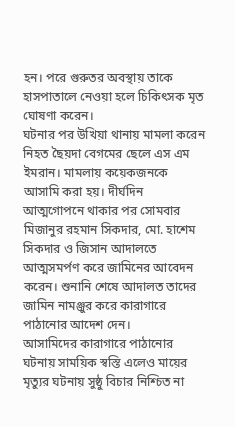হন। পরে গুরুতর অবস্থায় তাকে হাসপাতালে নেওয়া হলে চিকিৎসক মৃত ঘোষণা করেন।
ঘটনার পর উখিয়া থানায় মামলা করেন নিহত ছৈয়দা বেগমের ছেলে এস এম ইমরান। মামলায় কয়েকজনকে আসামি করা হয়। দীর্ঘদিন আত্মগোপনে থাকার পর সোমবার মিজানুর রহমান সিকদার, মো. হাশেম সিকদার ও জিসান আদালতে আত্মসমর্পণ করে জামিনের আবেদন করেন। শুনানি শেষে আদালত তাদের জামিন নামঞ্জুর করে কারাগারে পাঠানোর আদেশ দেন।
আসামিদের কারাগারে পাঠানোর ঘটনায় সাময়িক স্বস্তি এলেও মায়ের মৃত্যুর ঘটনায় সুষ্ঠু বিচার নিশ্চিত না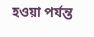হওয়া পর্যন্ত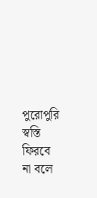পুরোপুরি স্বস্তি ফিরবে না বলে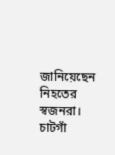জানিয়েছেন নিহতের স্বজনরা।
চাটগাঁ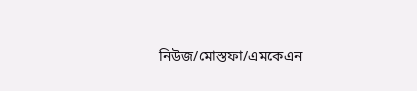নিউজ/মোস্তফা/এমকেএন